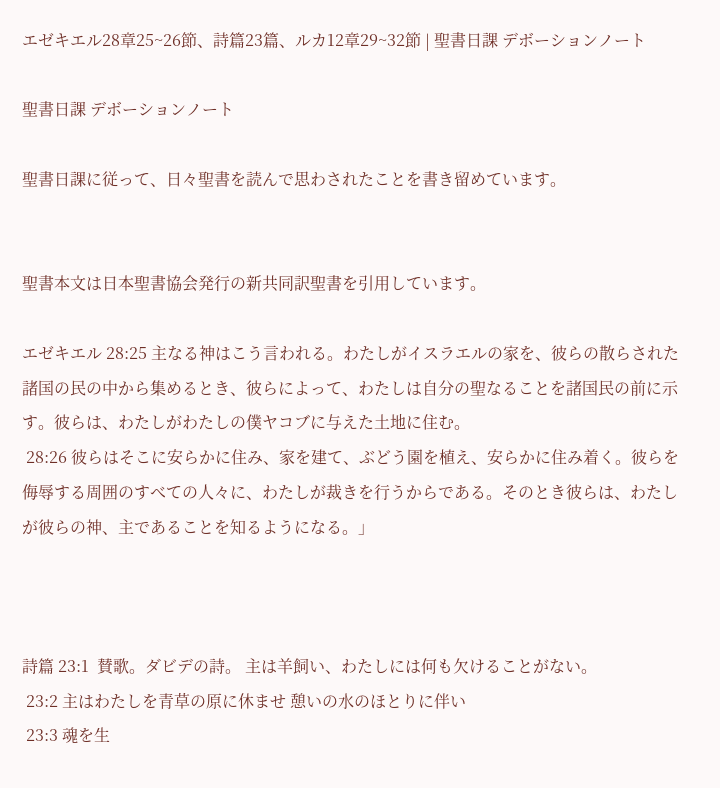エゼキエル28章25~26節、詩篇23篇、ルカ12章29~32節 | 聖書日課 デボーションノート

聖書日課 デボーションノート

聖書日課に従って、日々聖書を読んで思わされたことを書き留めています。


聖書本文は日本聖書協会発行の新共同訳聖書を引用しています。

エゼキエル 28:25 主なる神はこう言われる。わたしがイスラエルの家を、彼らの散らされた諸国の民の中から集めるとき、彼らによって、わたしは自分の聖なることを諸国民の前に示す。彼らは、わたしがわたしの僕ヤコブに与えた土地に住む。
 28:26 彼らはそこに安らかに住み、家を建て、ぶどう園を植え、安らかに住み着く。彼らを侮辱する周囲のすべての人々に、わたしが裁きを行うからである。そのとき彼らは、わたしが彼らの神、主であることを知るようになる。」



詩篇 23:1  賛歌。ダビデの詩。 主は羊飼い、わたしには何も欠けることがない。
 23:2 主はわたしを青草の原に休ませ 憩いの水のほとりに伴い
 23:3 魂を生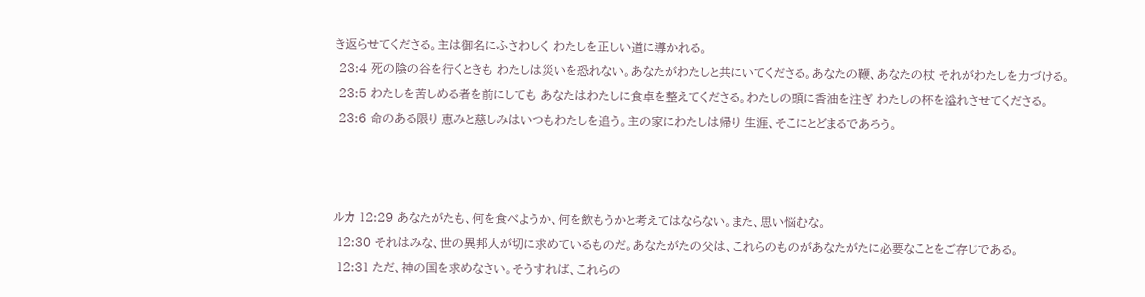き返らせてくださる。主は御名にふさわしく わたしを正しい道に導かれる。
 23:4 死の陰の谷を行くときも わたしは災いを恐れない。あなたがわたしと共にいてくださる。あなたの鞭、あなたの杖 それがわたしを力づける。
 23:5 わたしを苦しめる者を前にしても あなたはわたしに食卓を整えてくださる。わたしの頭に香油を注ぎ わたしの杯を溢れさせてくださる。
 23:6 命のある限り 恵みと慈しみはいつもわたしを追う。主の家にわたしは帰り 生涯、そこにとどまるであろう。



ルカ 12:29 あなたがたも、何を食べようか、何を飲もうかと考えてはならない。また、思い悩むな。
 12:30 それはみな、世の異邦人が切に求めているものだ。あなたがたの父は、これらのものがあなたがたに必要なことをご存じである。
 12:31 ただ、神の国を求めなさい。そうすれば、これらの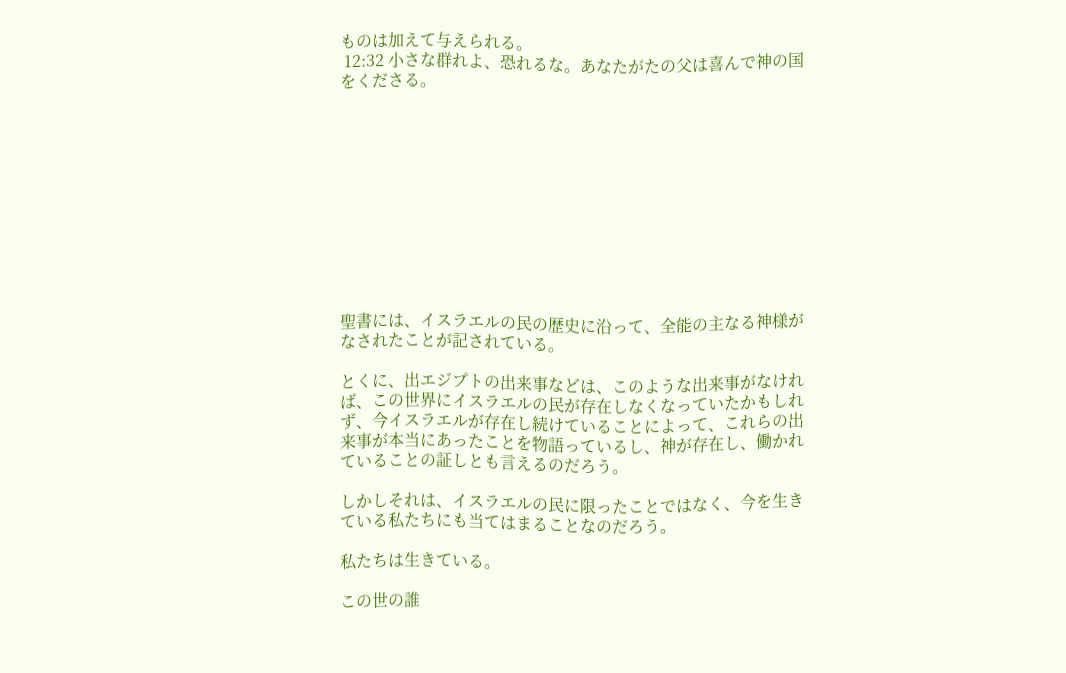ものは加えて与えられる。
 12:32 小さな群れよ、恐れるな。あなたがたの父は喜んで神の国をくださる。











聖書には、イスラエルの民の歴史に沿って、全能の主なる神様がなされたことが記されている。

とくに、出エジプトの出来事などは、このような出来事がなければ、この世界にイスラエルの民が存在しなくなっていたかもしれず、今イスラエルが存在し続けていることによって、これらの出来事が本当にあったことを物語っているし、神が存在し、働かれていることの証しとも言えるのだろう。

しかしそれは、イスラエルの民に限ったことではなく、今を生きている私たちにも当てはまることなのだろう。

私たちは生きている。

この世の誰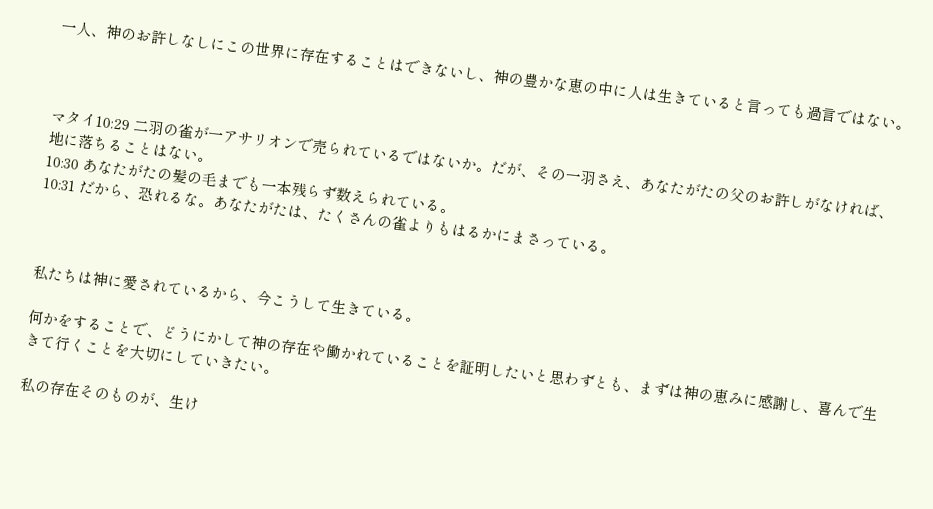一人、神のお許しなしにこの世界に存在することはできないし、神の豊かな恵の中に人は生きていると言っても過言ではない。



マタイ10:29 二羽の雀が一アサリオンで売られているではないか。だが、その一羽さえ、あなたがたの父のお許しがなければ、地に落ちることはない。
10:30 あなたがたの髪の毛までも一本残らず数えられている。
10:31 だから、恐れるな。あなたがたは、たくさんの雀よりもはるかにまさっている。



私たちは神に愛されているから、今こうして生きている。

何かをすることで、どうにかして神の存在や働かれていることを証明したいと思わずとも、まずは神の恵みに感謝し、喜んで生きて行くことを大切にしていきたい。

私の存在そのものが、生け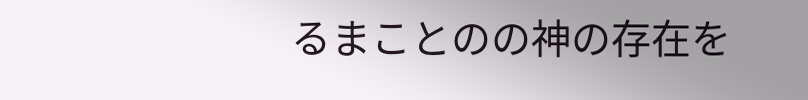るまことのの神の存在を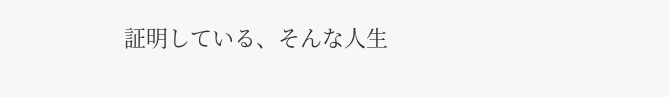証明している、そんな人生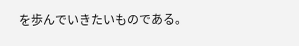を歩んでいきたいものである。